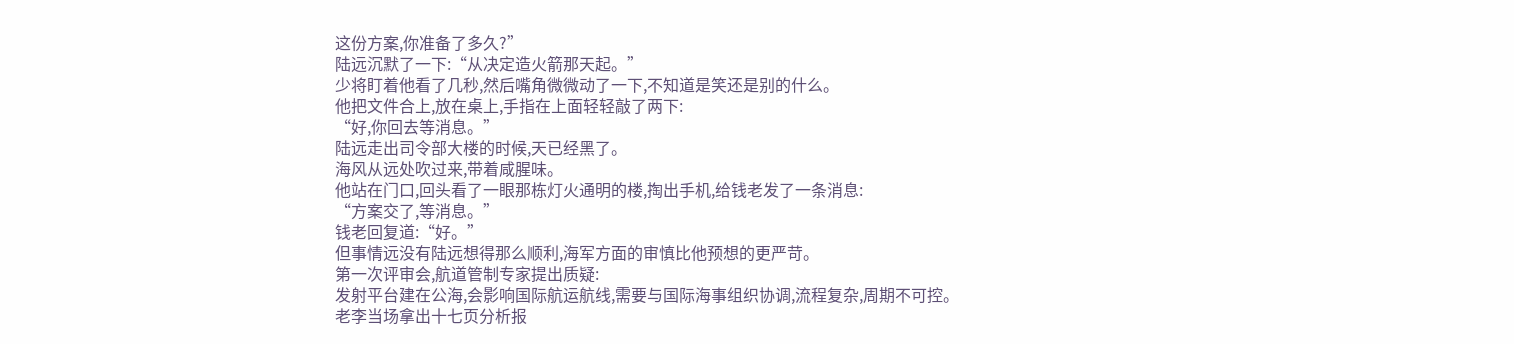这份方案,你准备了多久?”
陆远沉默了一下:“从决定造火箭那天起。”
少将盯着他看了几秒,然后嘴角微微动了一下,不知道是笑还是别的什么。
他把文件合上,放在桌上,手指在上面轻轻敲了两下:
“好,你回去等消息。”
陆远走出司令部大楼的时候,天已经黑了。
海风从远处吹过来,带着咸腥味。
他站在门口,回头看了一眼那栋灯火通明的楼,掏出手机,给钱老发了一条消息:
“方案交了,等消息。”
钱老回复道:“好。”
但事情远没有陆远想得那么顺利,海军方面的审慎比他预想的更严苛。
第一次评审会,航道管制专家提出质疑:
发射平台建在公海,会影响国际航运航线,需要与国际海事组织协调,流程复杂,周期不可控。
老李当场拿出十七页分析报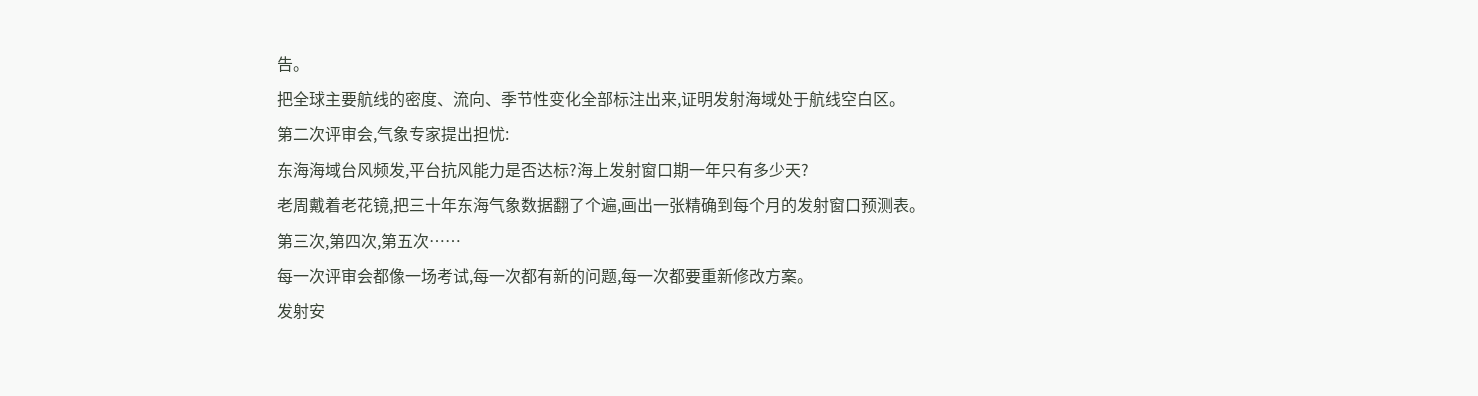告。
把全球主要航线的密度、流向、季节性变化全部标注出来,证明发射海域处于航线空白区。
第二次评审会,气象专家提出担忧:
东海海域台风频发,平台抗风能力是否达标?海上发射窗口期一年只有多少天?
老周戴着老花镜,把三十年东海气象数据翻了个遍,画出一张精确到每个月的发射窗口预测表。
第三次,第四次,第五次……
每一次评审会都像一场考试,每一次都有新的问题,每一次都要重新修改方案。
发射安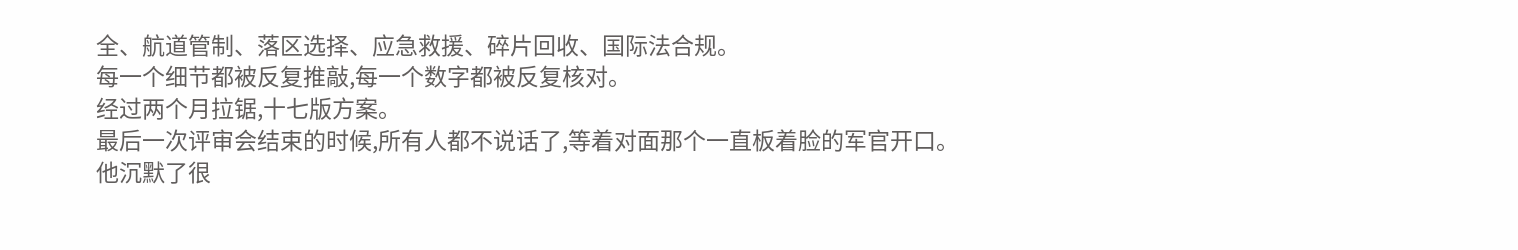全、航道管制、落区选择、应急救援、碎片回收、国际法合规。
每一个细节都被反复推敲,每一个数字都被反复核对。
经过两个月拉锯,十七版方案。
最后一次评审会结束的时候,所有人都不说话了,等着对面那个一直板着脸的军官开口。
他沉默了很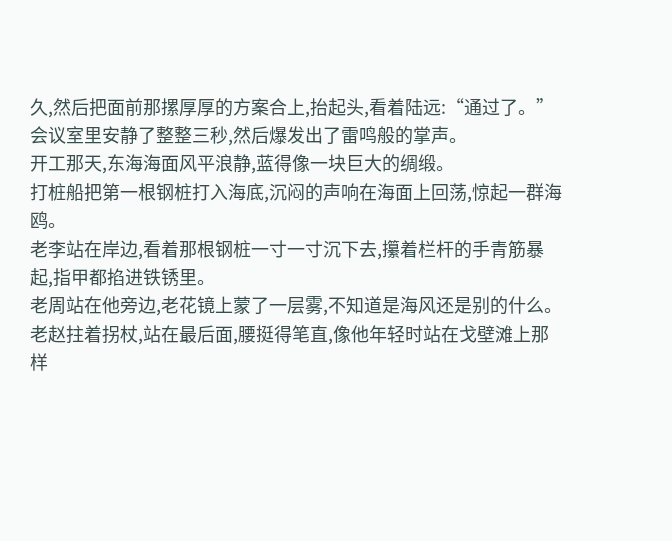久,然后把面前那摞厚厚的方案合上,抬起头,看着陆远:“通过了。”
会议室里安静了整整三秒,然后爆发出了雷鸣般的掌声。
开工那天,东海海面风平浪静,蓝得像一块巨大的绸缎。
打桩船把第一根钢桩打入海底,沉闷的声响在海面上回荡,惊起一群海鸥。
老李站在岸边,看着那根钢桩一寸一寸沉下去,攥着栏杆的手青筋暴起,指甲都掐进铁锈里。
老周站在他旁边,老花镜上蒙了一层雾,不知道是海风还是别的什么。
老赵拄着拐杖,站在最后面,腰挺得笔直,像他年轻时站在戈壁滩上那样